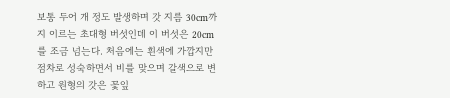보통 두어 개 정도 발생하며 갓 지름 30cm까지 이르는 초대형 버섯인데 이 버섯은 20cm를 조금 넘는다. 처음에는 흰색에 가깝지만 점차로 성숙하면서 비를 맞으며 갈색으로 변하고 원형의 갓은 꽃잎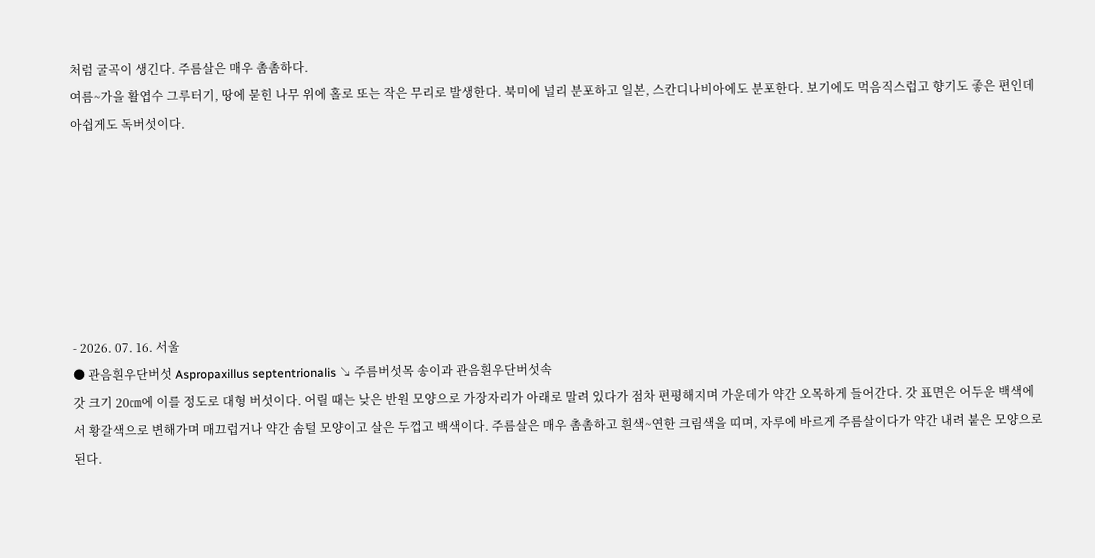처럼 굴곡이 생긴다. 주름살은 매우 촘촘하다.
여름~가을 활엽수 그루터기, 땅에 묻힌 나무 위에 홀로 또는 작은 무리로 발생한다. 북미에 널리 분포하고 일본, 스칸디나비아에도 분포한다. 보기에도 먹음직스럽고 향기도 좋은 편인데 아쉽게도 독버섯이다.







- 2026. 07. 16. 서울
● 관음흰우단버섯 Aspropaxillus septentrionalis ↘ 주름버섯목 송이과 관음흰우단버섯속
갓 크기 20㎝에 이를 정도로 대형 버섯이다. 어릴 때는 낮은 반원 모양으로 가장자리가 아래로 말려 있다가 점차 편평해지며 가운데가 약간 오목하게 들어간다. 갓 표면은 어두운 백색에서 황갈색으로 변해가며 매끄럽거나 약간 솜털 모양이고 살은 두껍고 백색이다. 주름살은 매우 촘촘하고 흰색~연한 크림색을 띠며, 자루에 바르게 주름살이다가 약간 내려 붙은 모양으로 된다.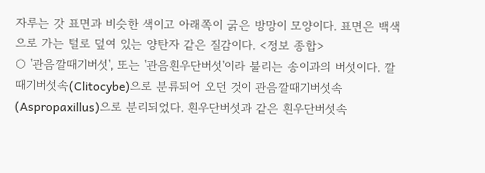자루는 갓 표면과 비슷한 색이고 아래쪽이 굵은 방망이 모양이다. 표면은 백색으로 가는 털로 덮여 있는 양탄자 같은 질감이다. <정보 종합>
○ '관음깔때기버섯', 또는 '관음흰우단버섯'이라 불리는 송이과의 버섯이다. 깔때기버섯속(Clitocybe)으로 분류되어 오던 것이 관음깔때기버섯속(Aspropaxillus)으로 분리되었다. 흰우단버섯과 같은 흰우단버섯속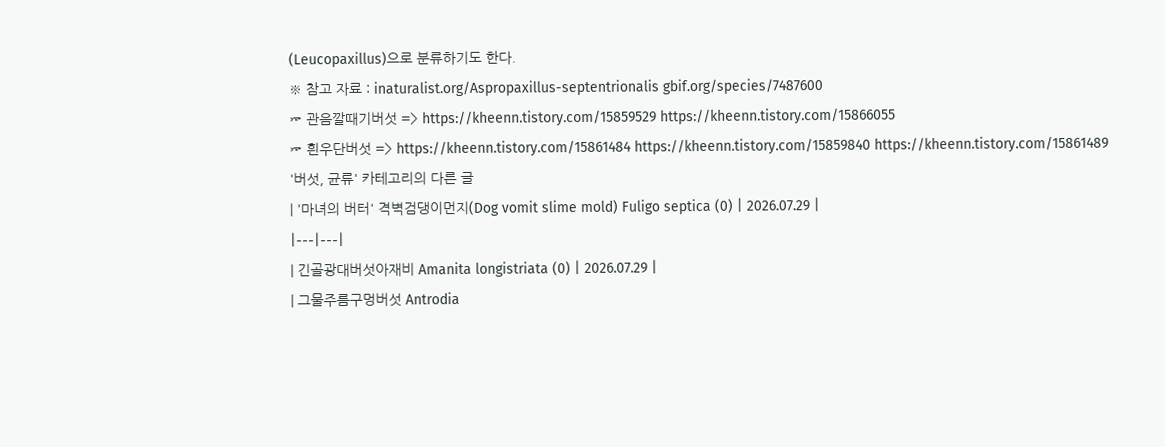(Leucopaxillus)으로 분류하기도 한다.
※ 참고 자료 : inaturalist.org/Aspropaxillus-septentrionalis gbif.org/species/7487600
☞ 관음깔때기버섯 => https://kheenn.tistory.com/15859529 https://kheenn.tistory.com/15866055
☞ 흰우단버섯 => https://kheenn.tistory.com/15861484 https://kheenn.tistory.com/15859840 https://kheenn.tistory.com/15861489
'버섯, 균류' 카테고리의 다른 글
| '마녀의 버터' 격벽검댕이먼지(Dog vomit slime mold) Fuligo septica (0) | 2026.07.29 |
|---|---|
| 긴골광대버섯아재비 Amanita longistriata (0) | 2026.07.29 |
| 그물주름구멍버섯 Antrodia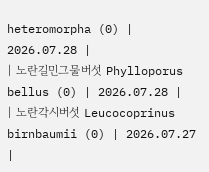heteromorpha (0) | 2026.07.28 |
| 노란길민그물버섯 Phylloporus bellus (0) | 2026.07.28 |
| 노란각시버섯 Leucocoprinus birnbaumii (0) | 2026.07.27 |